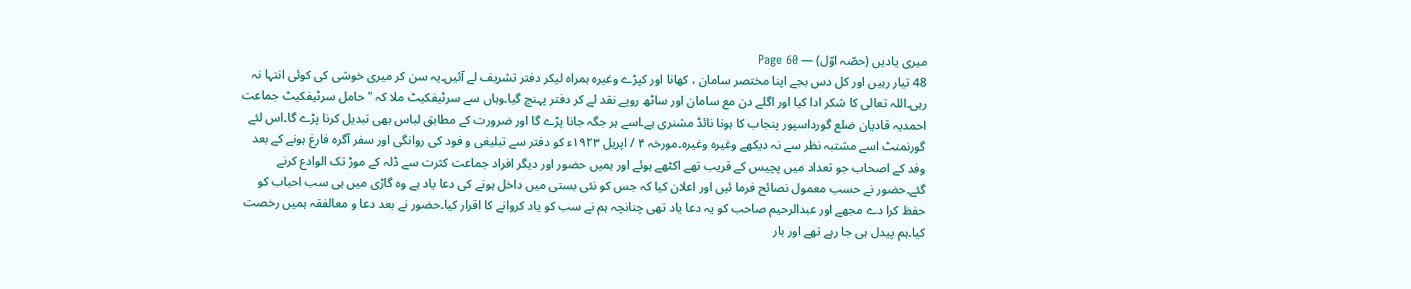میری یادیں (حصّہ اوّل) — Page 60
48 تیار رہیں اور کل دس بجے اپنا مختصر سامان ، کھانا اور کپڑے وغیرہ ہمراہ لیکر دفتر تشریف لے آئیں۔یہ سن کر میری خوشی کی کوئی انتہا نہ رہی۔اللہ تعالی کا شکر ادا کیا اور اگلے دن مع سامان اور ساٹھ روپے نقد لے کر دفتر پہنچ گیا۔وہاں سے سرٹیفکیٹ ملا کہ "حامل سرٹیفکیٹ جماعت احمدیہ قادیان ضلع گورداسپور پنجاب کا ہونا نائڈ مشنری ہے۔اسے ہر جگہ جانا پڑے گا اور ضرورت کے مطابق لباس بھی تبدیل کرنا پڑے گا۔اس لئے گورنمنٹ اسے مشتبہ نظر سے نہ دیکھے وغیرہ وغیرہ۔مورخہ ۴ / اپریل ۱۹۲۳ء کو دفتر سے تبلیغی و فود کی روانگی اور سفر آگرہ فارغ ہونے کے بعد وفد کے اصحاب جو تعداد میں پچیس کے قریب تھے اکٹھے ہوئے اور ہمیں حضور اور دیگر افراد جماعت کثرت سے ڈلہ کے موڑ تک الوادع کرنے گئے۔حضور نے حسب معمول نصائح فرما ئیں اور اعلان کیا کہ جس کو نئی بستی میں داخل ہونے کی دعا یاد ہے وہ گاڑی میں ہی سب احباب کو حفظ کرا دے مجھے اور عبدالرحیم صاحب کو یہ دعا یاد تھی چنانچہ ہم نے سب کو یاد کروانے کا اقرار کیا۔حضور نے بعد دعا و معالفقہ ہمیں رخصت کیا۔ہم پیدل ہی جا رہے تھے اور بار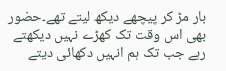بار مڑ کر پیچھے دیکھ لیتے تھے۔حضور بھی اس وقت تک کھڑے نہیں دیکھتے رہے جب تک ہم انہیں دکھائی دیتے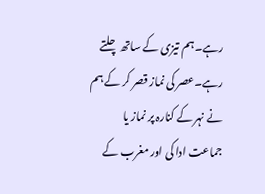رہے۔ہم تیزی کے ساتھ چلتے رہے۔عصر کی نماز قصر کر کے ہم نے نہر کے کنارہ پر نماز یا جماعت ادا کی اور مغرب کے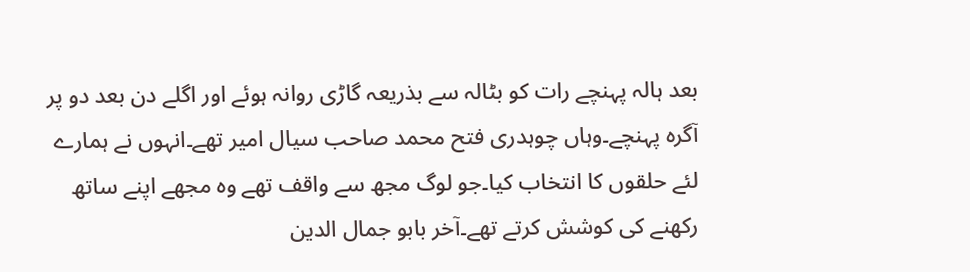بعد ہالہ پہنچے رات کو بٹالہ سے بذریعہ گاڑی روانہ ہوئے اور اگلے دن بعد دو پر آگرہ پہنچے۔وہاں چوہدری فتح محمد صاحب سیال امیر تھے۔انہوں نے ہمارے لئے حلقوں کا انتخاب کیا۔جو لوگ مجھ سے واقف تھے وہ مجھے اپنے ساتھ رکھنے کی کوشش کرتے تھے۔آخر بابو جمال الدین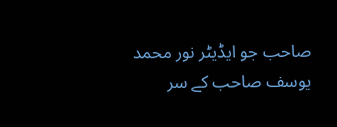صاحب جو ایڈیٹر نور محمد یوسف صاحب کے سر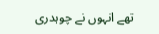تھے انہوں نے چوہدری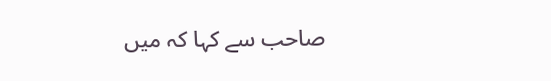صاحب سے کہا کہ میں